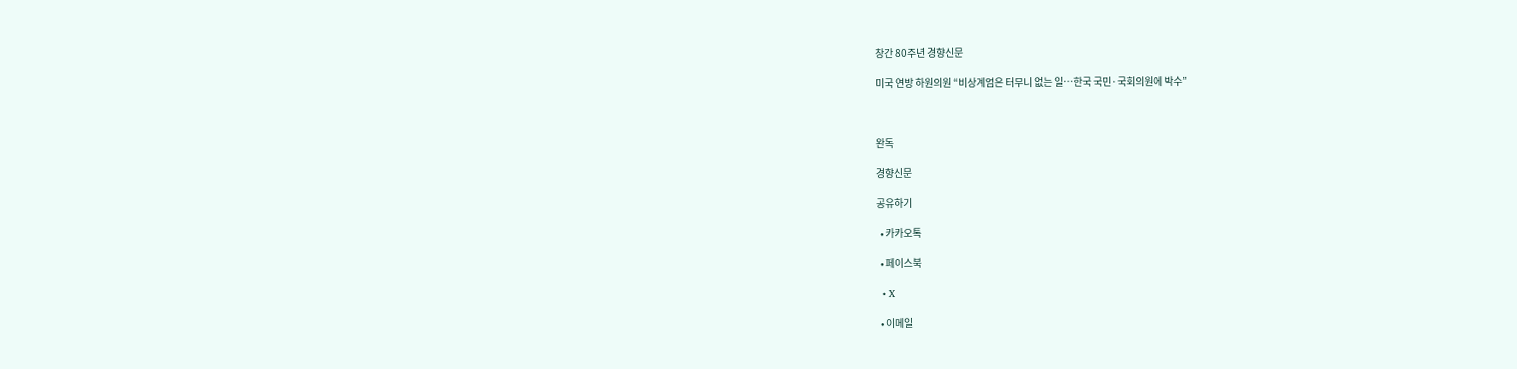창간 80주년 경향신문

미국 연방 하원의원 “비상계엄은 터무니 없는 일…한국 국민·국회의원에 박수”



완독

경향신문

공유하기

  • 카카오톡

  • 페이스북

  • X

  • 이메일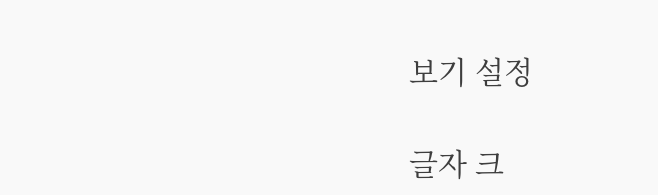보기 설정

글자 크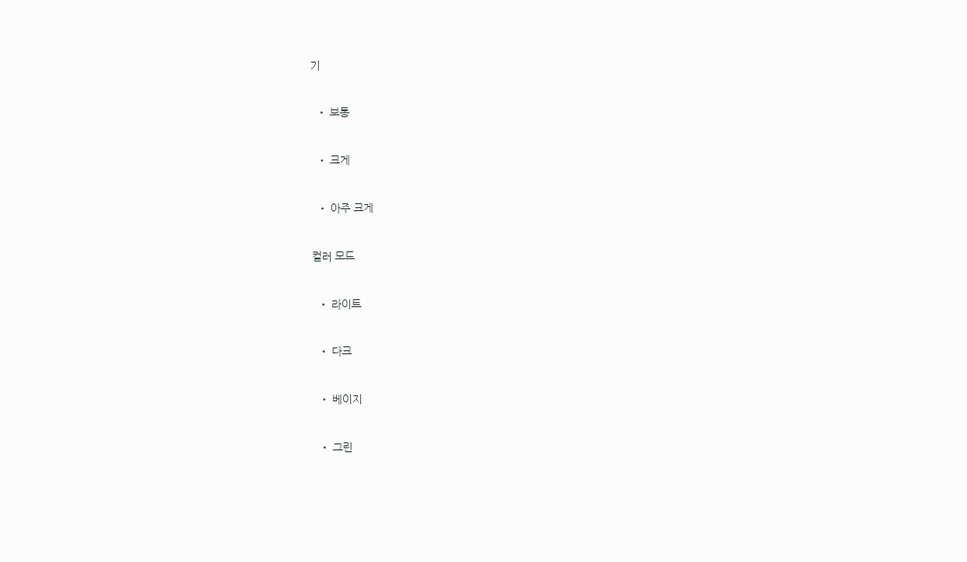기

  • 보통

  • 크게

  • 아주 크게

컬러 모드

  • 라이트

  • 다크

  • 베이지

  • 그린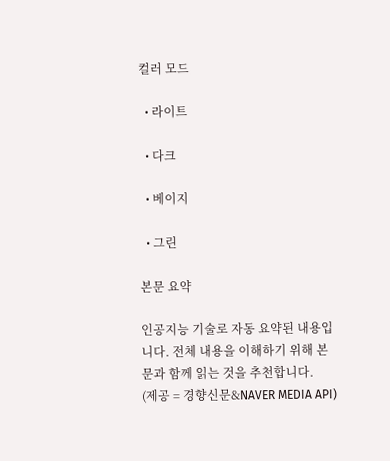컬러 모드

  • 라이트

  • 다크

  • 베이지

  • 그린

본문 요약

인공지능 기술로 자동 요약된 내용입니다. 전체 내용을 이해하기 위해 본문과 함께 읽는 것을 추천합니다.
(제공 = 경향신문&NAVER MEDIA API)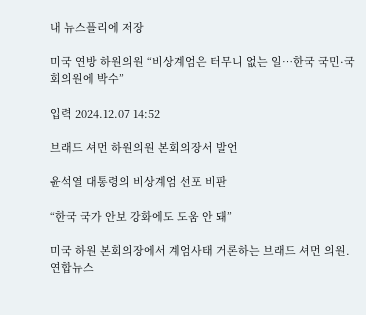내 뉴스플리에 저장

미국 연방 하원의원 “비상계엄은 터무니 없는 일…한국 국민·국회의원에 박수”

입력 2024.12.07 14:52

브래드 셔먼 하원의원 본회의장서 발언

윤석열 대통령의 비상계엄 선포 비판

“한국 국가 안보 강화에도 도움 안 돼”

미국 하원 본회의장에서 계엄사태 거론하는 브래드 셔먼 의원. 연합뉴스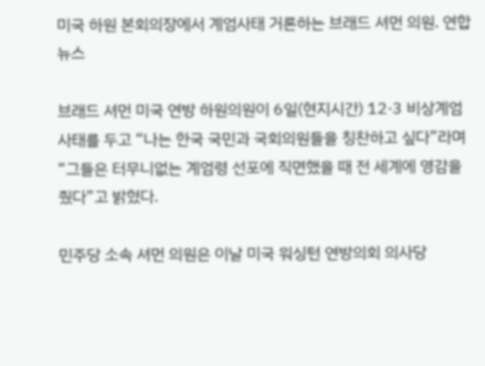미국 하원 본회의장에서 계엄사태 거론하는 브래드 셔먼 의원. 연합뉴스

브래드 셔먼 미국 연방 하원의원이 6일(현지시간) 12·3 비상계엄 사태를 두고 “나는 한국 국민과 국회의원들을 칭찬하고 싶다”라며 “그들은 터무니없는 계엄령 선포에 직면했을 때 전 세계에 영감을 줬다”고 밝혔다.

민주당 소속 셔먼 의원은 이날 미국 워싱턴 연방의회 의사당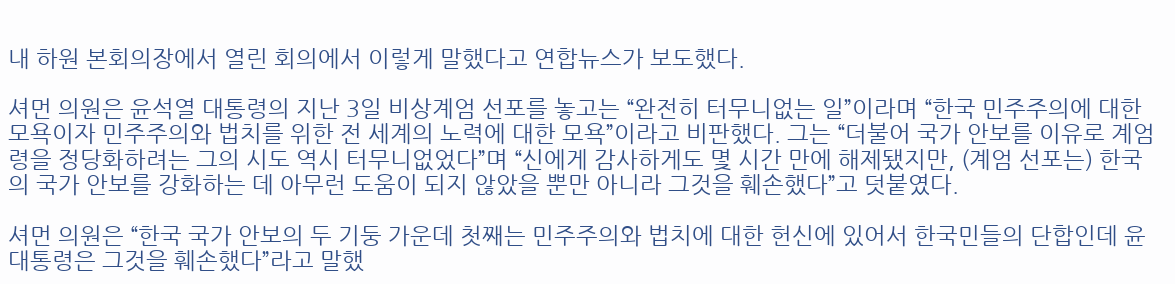내 하원 본회의장에서 열린 회의에서 이렇게 말했다고 연합뉴스가 보도했다.

셔먼 의원은 윤석열 대통령의 지난 3일 비상계엄 선포를 놓고는 “완전히 터무니없는 일”이라며 “한국 민주주의에 대한 모욕이자 민주주의와 법치를 위한 전 세계의 노력에 대한 모욕”이라고 비판했다. 그는 “더불어 국가 안보를 이유로 계엄령을 정당화하려는 그의 시도 역시 터무니없었다”며 “신에게 감사하게도 몇 시간 만에 해제됐지만, (계엄 선포는) 한국의 국가 안보를 강화하는 데 아무런 도움이 되지 않았을 뿐만 아니라 그것을 훼손했다”고 덧붙였다.

셔먼 의원은 “한국 국가 안보의 두 기둥 가운데 첫째는 민주주의와 법치에 대한 헌신에 있어서 한국민들의 단합인데 윤 대통령은 그것을 훼손했다”라고 말했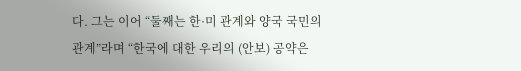다. 그는 이어 “둘째는 한·미 관계와 양국 국민의 관계”라며 “한국에 대한 우리의 (안보) 공약은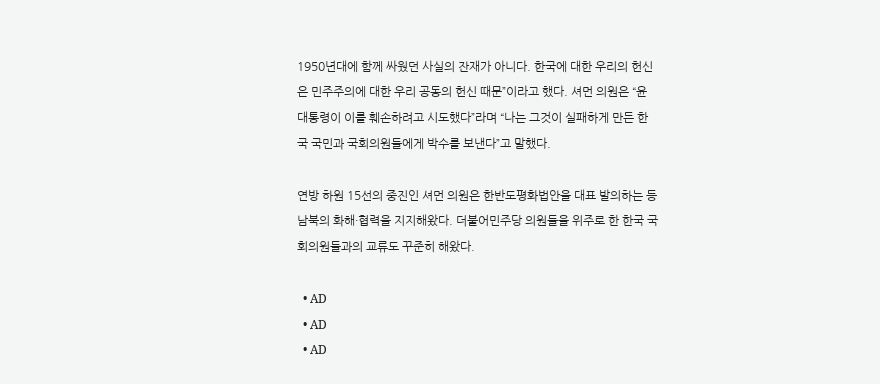1950년대에 함께 싸웠던 사실의 잔재가 아니다. 한국에 대한 우리의 헌신은 민주주의에 대한 우리 공동의 헌신 때문”이라고 했다. 셔먼 의원은 “윤 대통령이 이를 훼손하려고 시도했다”라며 “나는 그것이 실패하게 만든 한국 국민과 국회의원들에게 박수를 보낸다”고 말했다.

연방 하원 15선의 중진인 셔먼 의원은 한반도평화법안을 대표 발의하는 등 남북의 화해·협력을 지지해왔다. 더불어민주당 의원들을 위주로 한 한국 국회의원들과의 교류도 꾸준히 해왔다.

  • AD
  • AD
  • AD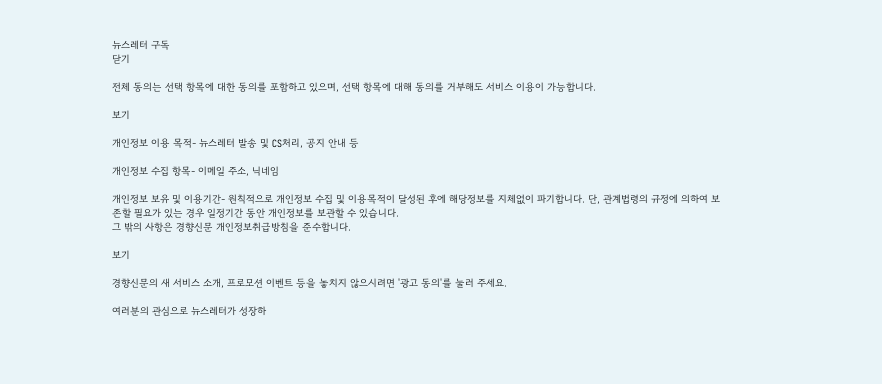뉴스레터 구독
닫기

전체 동의는 선택 항목에 대한 동의를 포함하고 있으며, 선택 항목에 대해 동의를 거부해도 서비스 이용이 가능합니다.

보기

개인정보 이용 목적- 뉴스레터 발송 및 CS처리, 공지 안내 등

개인정보 수집 항목- 이메일 주소, 닉네임

개인정보 보유 및 이용기간- 원칙적으로 개인정보 수집 및 이용목적이 달성된 후에 해당정보를 지체없이 파기합니다. 단, 관계법령의 규정에 의하여 보존할 필요가 있는 경우 일정기간 동안 개인정보를 보관할 수 있습니다.
그 밖의 사항은 경향신문 개인정보취급방침을 준수합니다.

보기

경향신문의 새 서비스 소개, 프로모션 이벤트 등을 놓치지 않으시려면 '광고 동의'를 눌러 주세요.

여러분의 관심으로 뉴스레터가 성장하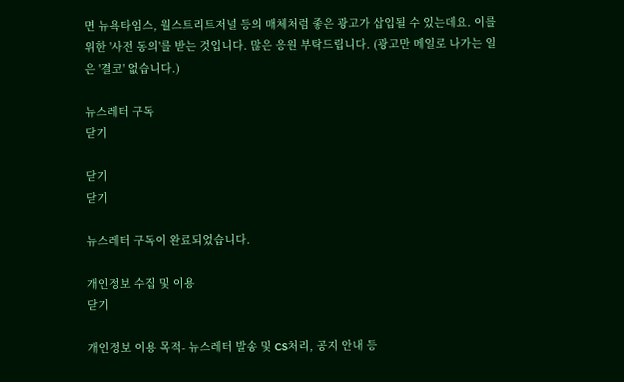면 뉴욕타임스, 월스트리트저널 등의 매체처럼 좋은 광고가 삽입될 수 있는데요. 이를 위한 '사전 동의'를 받는 것입니다. 많은 응원 부탁드립니다. (광고만 메일로 나가는 일은 '결코' 없습니다.)

뉴스레터 구독
닫기

닫기
닫기

뉴스레터 구독이 완료되었습니다.

개인정보 수집 및 이용
닫기

개인정보 이용 목적- 뉴스레터 발송 및 CS처리, 공지 안내 등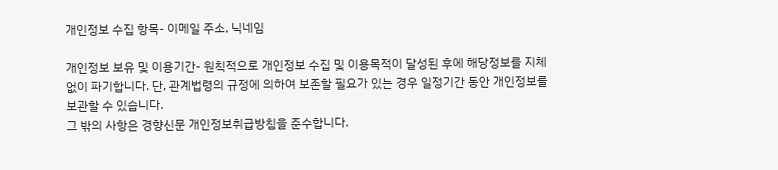개인정보 수집 항목- 이메일 주소, 닉네임

개인정보 보유 및 이용기간- 원칙적으로 개인정보 수집 및 이용목적이 달성된 후에 해당정보를 지체없이 파기합니다. 단, 관계법령의 규정에 의하여 보존할 필요가 있는 경우 일정기간 동안 개인정보를 보관할 수 있습니다.
그 밖의 사항은 경향신문 개인정보취급방침을 준수합니다.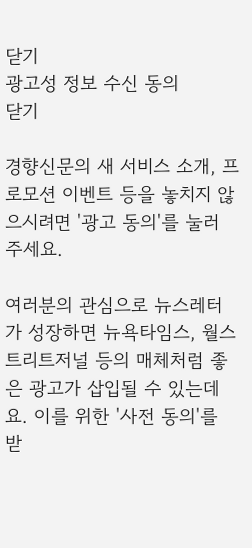닫기
광고성 정보 수신 동의
닫기

경향신문의 새 서비스 소개, 프로모션 이벤트 등을 놓치지 않으시려면 '광고 동의'를 눌러 주세요.

여러분의 관심으로 뉴스레터가 성장하면 뉴욕타임스, 월스트리트저널 등의 매체처럼 좋은 광고가 삽입될 수 있는데요. 이를 위한 '사전 동의'를 받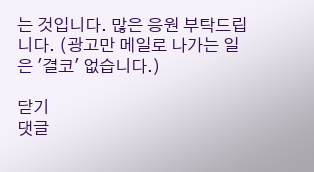는 것입니다. 많은 응원 부탁드립니다. (광고만 메일로 나가는 일은 '결코' 없습니다.)

닫기
댓글